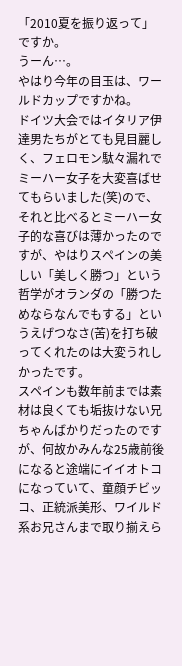「2010夏を振り返って」ですか。
うーん…。
やはり今年の目玉は、ワールドカップですかね。
ドイツ大会ではイタリア伊達男たちがとても見目麗しく、フェロモン駄々漏れでミーハー女子を大変喜ばせてもらいました(笑)ので、それと比べるとミーハー女子的な喜びは薄かったのですが、やはりスペインの美しい「美しく勝つ」という哲学がオランダの「勝つためならなんでもする」というえげつなさ(苦)を打ち破ってくれたのは大変うれしかったです。
スペインも数年前までは素材は良くても垢抜けない兄ちゃんばかりだったのですが、何故かみんな25歳前後になると途端にイイオトコになっていて、童顔チビッコ、正統派美形、ワイルド系お兄さんまで取り揃えら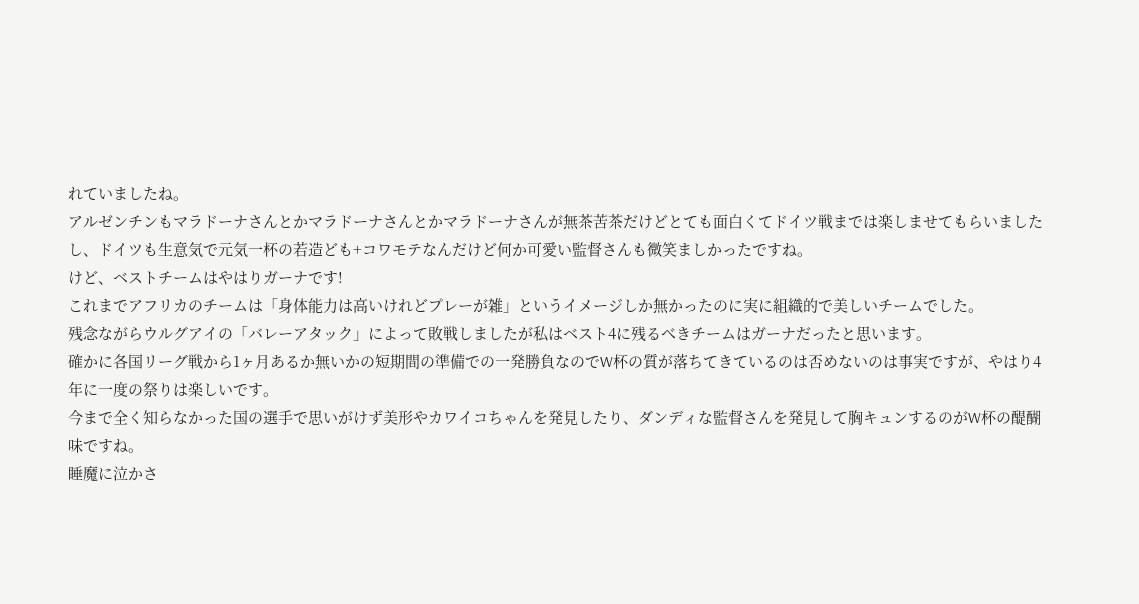れていましたね。
アルゼンチンもマラドーナさんとかマラドーナさんとかマラドーナさんが無茶苦茶だけどとても面白くてドイツ戦までは楽しませてもらいましたし、ドイツも生意気で元気一杯の若造ども+コワモテなんだけど何か可愛い監督さんも微笑ましかったですね。
けど、ベストチームはやはりガーナです!
これまでアフリカのチームは「身体能力は高いけれどプレーが雑」というイメージしか無かったのに実に組織的で美しいチームでした。
残念ながらウルグアイの「バレーアタック」によって敗戦しましたが私はベスト4に残るべきチームはガーナだったと思います。
確かに各国リーグ戦から1ヶ月あるか無いかの短期間の準備での一発勝負なのでW杯の質が落ちてきているのは否めないのは事実ですが、やはり4年に一度の祭りは楽しいです。
今まで全く知らなかった国の選手で思いがけず美形やカワイコちゃんを発見したり、ダンディな監督さんを発見して胸キュンするのがW杯の醍醐味ですね。
睡魔に泣かさ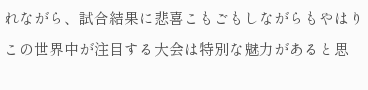れながら、試合結果に悲喜こもごもしながらもやはりこの世界中が注目する大会は特別な魅力があると思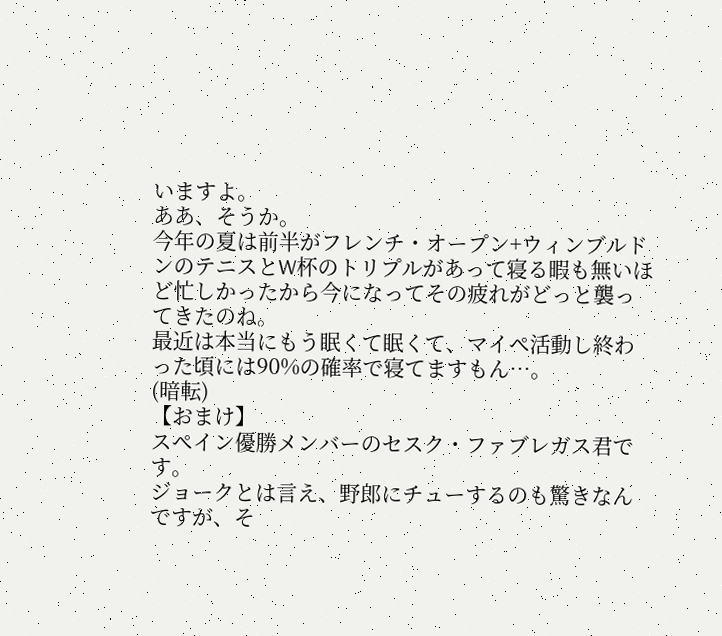いますよ。
ああ、そうか。
今年の夏は前半がフレンチ・オープン+ウィンブルドンのテニスとW杯のトリプルがあって寝る暇も無いほど忙しかったから今になってその疲れがどっと襲ってきたのね。
最近は本当にもう眠くて眠くて、マイペ活動し終わった頃には90%の確率で寝てますもん…。
(暗転)
【おまけ】
スペイン優勝メンバーのセスク・ファブレガス君です。
ジョークとは言え、野郎にチューするのも驚きなんですが、そ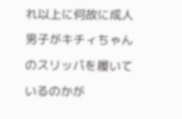れ以上に何故に成人男子がキチィちゃんのスリッパを履いているのかが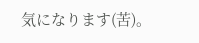気になります(苦)。